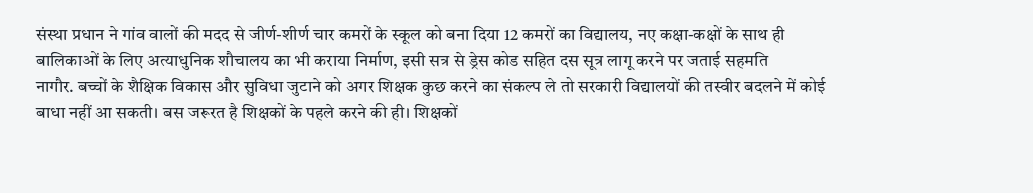संस्था प्रधान ने गांव वालों की मदद से जीर्ण-शीर्ण चार कमरों के स्कूल को बना दिया 12 कमरों का विद्यालय, नए कक्षा-कक्षों के साथ ही बालिकाओं के लिए अत्याधुनिक शौचालय का भी कराया निर्माण, इसी सत्र से ड्रेस कोड सहित दस सूत्र लागू करने पर जताई सहमति
नागौर. बच्चों के शैक्षिक विकास और सुविधा जुटाने को अगर शिक्षक कुछ करने का संकल्प ले तो सरकारी विद्यालयों की तस्वीर बदलने में कोई बाधा नहीं आ सकती। बस जरूरत है शिक्षकों के पहले करने की ही। शिक्षकों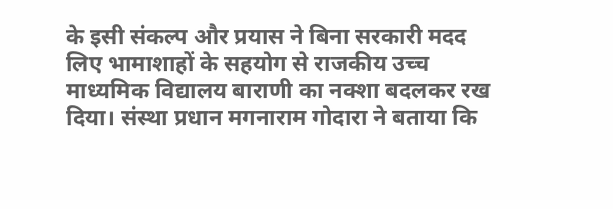के इसी संकल्प और प्रयास ने बिना सरकारी मदद लिए भामाशाहों के सहयोग से राजकीय उच्च माध्यमिक विद्यालय बाराणी का नक्शा बदलकर रख दिया। संस्था प्रधान मगनाराम गोदारा ने बताया कि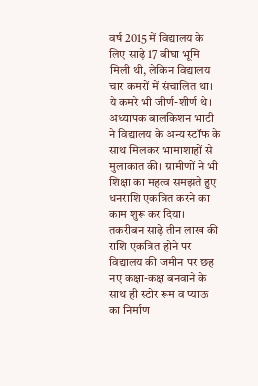वर्ष 2015 में विद्यालय के लिए साढ़े 17 बीघा भूमि मिली थी, लेकिन विद्यालय चार कमरों में संचालित था। ये कमरे भी जीर्ण-शीर्ण थे। अध्यापक बालकिशन भाटी ने विद्यालय के अन्य स्टॉफ के साथ मिलकर भामाशाहों से मुलाकात की। ग्रामीणों ने भी शिक्षा का महत्व समझते हुए धनराशि एकत्रित करने का काम शुरू कर दिया। तकरीबन साढ़े तीन लाख की राशि एकत्रित होने पर विद्यालय की जमीन पर छह नए कक्षा-कक्ष बनवाने के साथ ही स्टोर रूम व प्याऊ का निर्माण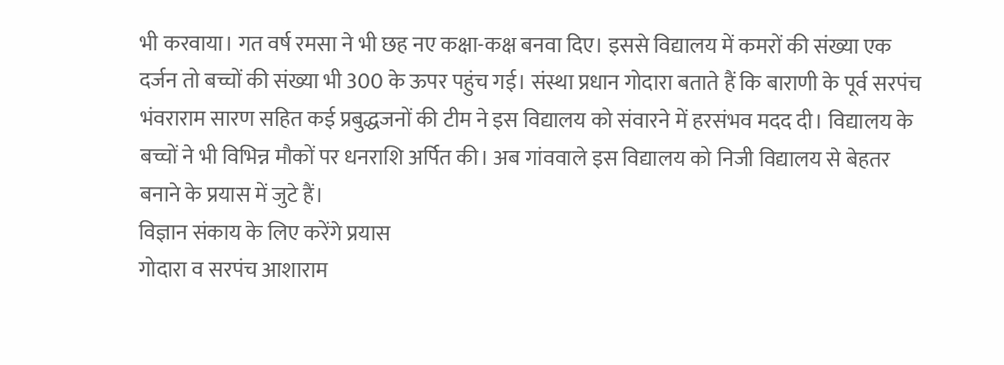भी करवाया। गत वर्ष रमसा ने भी छह नए कक्षा-कक्ष बनवा दिए। इससे विद्यालय में कमरों की संख्या एक दर्जन तो बच्चों की संख्या भी 300 के ऊपर पहुंच गई। संस्था प्रधान गोदारा बताते हैं कि बाराणी के पूर्व सरपंच भंवराराम सारण सहित कई प्रबुद्धजनों की टीम ने इस विद्यालय को संवारने में हरसंभव मदद दी। विद्यालय के बच्चों ने भी विभिन्न मौकों पर धनराशि अर्पित की। अब गांववाले इस विद्यालय को निजी विद्यालय से बेहतर बनाने के प्रयास में जुटे हैं।
विज्ञान संकाय के लिए करेंगे प्रयास
गोदारा व सरपंच आशाराम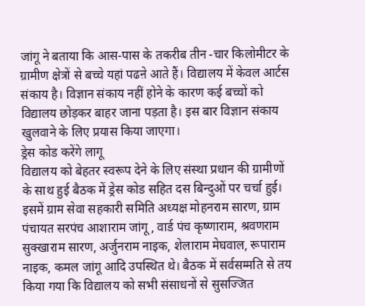जांगू ने बताया कि आस-पास के तकरीब तीन -चार किलोमीटर के ग्रामीण क्षेत्रों से बच्चे यहां पढऩे आते हैं। विद्यालय में केवल आर्टस संकाय है। विज्ञान संकाय नहीं होने के कारण कई बच्चों को विद्यालय छोड़कर बाहर जाना पड़ता है। इस बार विज्ञान संकाय खुलवाने के लिए प्रयास किया जाएगा।
ड्रेस कोड करेंगे लागू
विद्यालय को बेहतर स्वरूप देने के लिए संस्था प्रधान की ग्रामीणों के साथ हुई बैठक में ड्रेस कोड सहित दस बिन्दुओं पर चर्चा हुई। इसमें ग्राम सेवा सहकारी समिति अध्यक्ष मोहनराम सारण, ग्राम पंचायत सरपंच आशाराम जांगू, वार्ड पंच कृष्णाराम, श्रवणराम सुक्खाराम सारण, अर्जुनराम नाइक, शेलाराम मेघवाल, रूपाराम नाइक, कमल जांगू आदि उपस्थित थे। बैठक में सर्वसम्मति से तय किया गया कि विद्यालय को सभी संसाधनों से सुसज्जित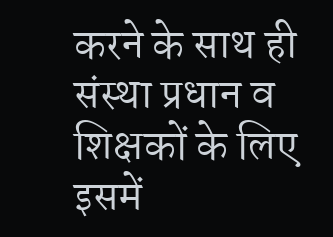करने के साथ ही संस्था प्रधान व शिक्षकों के लिए इसमें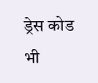ड्रेस कोड भी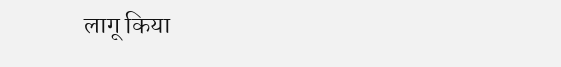लागू किया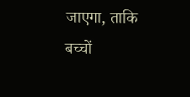जाएगा, ताकि बच्चों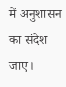में अनुशासन का संदेश जाए।